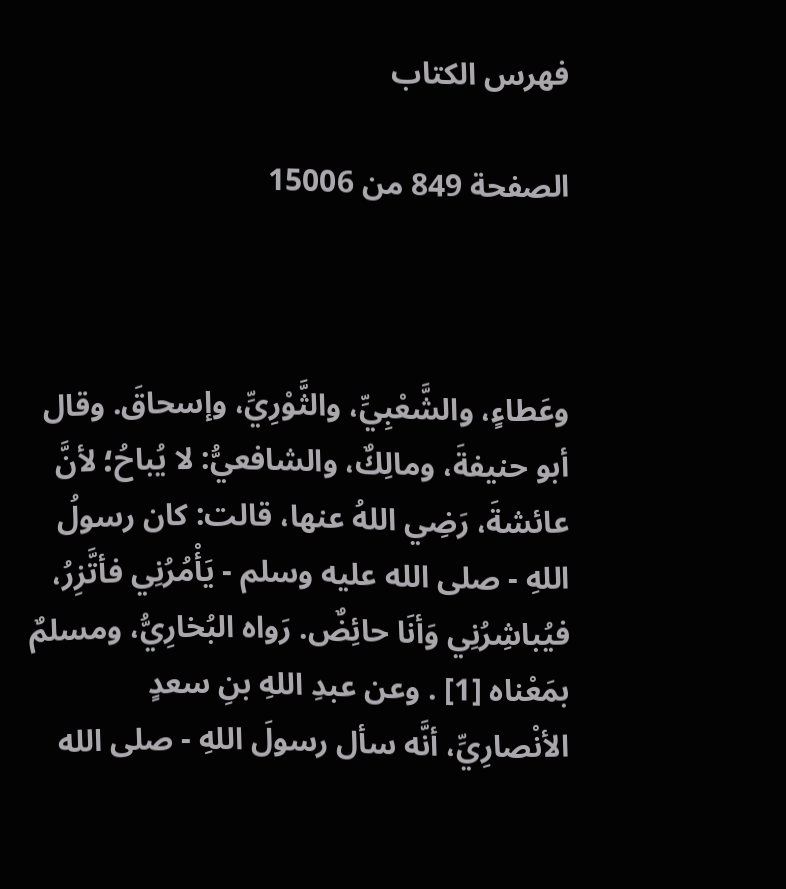فهرس الكتاب

الصفحة 849 من 15006



وعَطاءٍ، والشَّعْبِيِّ، والثَّوْرِيِّ، وإسحاقَ. وقال أبو حنيفةَ، ومالِكٌ، والشافعيُّ: لا يُباحُ؛ لأنَّ عائشةَ، رَضِي اللهُ عنها، قالت: كان رسولُ اللهِ - صلى الله عليه وسلم - يَأْمُرُنِي فأتَّزِرُ، فيُباشِرُنِي وَأنَا حائِضٌ. رَواه البُخارِيُّ، ومسلمٌ بمَعْناه [1] . وعن عبدِ اللهِ بنِ سعدٍ الأنْصارِيِّ، أنَّه سأل رسولَ اللهِ - صلى الله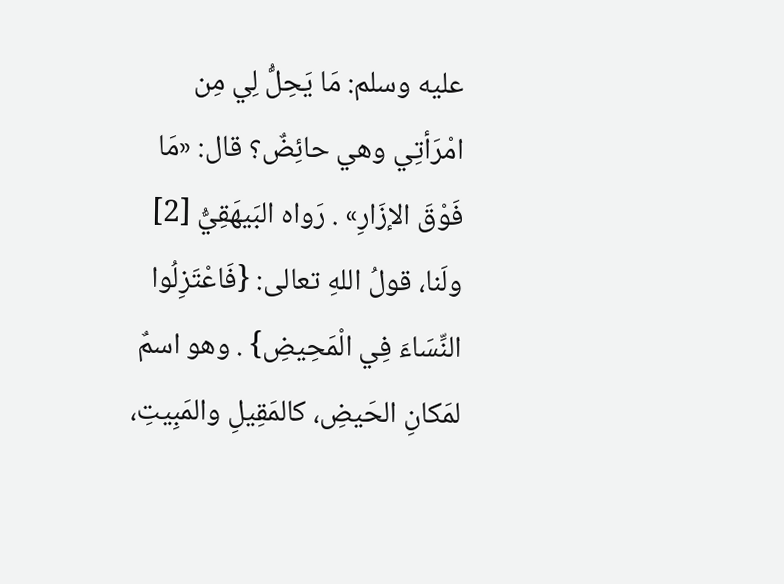عليه وسلم: مَا يَحِلُّ لِي مِن امْرَأتِي وهي حائِضٌ؟ قال: «مَا فَوْقَ الإزَارِ» . رَواه البَيهَقِيُّ [2] ولَنا، قولُ اللهِ تعالى: {فَاعْتَزِلُوا النِّسَاءَ فِي الْمَحِيضِ} . وهو اسمٌ لمَكانِ الحَيضِ، كالمَقِيلِ والمَبِيتِ،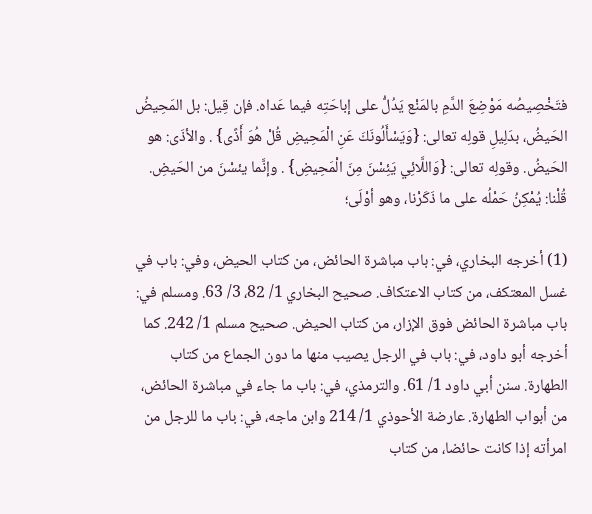فتَخْصِيصُه مَوْضِعَ الدَّمِ بالمَنْع يَدُلُّ على إباحَتِه فيما عَداه. فإن قِيل: بل المَحِيضُ الحَيضُ، بدَلِيلِ قولِه تعالى: {وَيَسْأَلُونَكَ عَنِ الْمَحِيضِ قُلْ هُوَ أَذًى} . والأذَى: هو الحَيضُ. وقولِه تعالى: {وَاللَّائِي يَئِسْنَ مِنَ الْمَحِيضِ} . وإنَّما يئسْنَ من الحَيضِ. قُلْنا: يُمْكِنُ حَمْلُه على ما ذَكَرْنا، وهو أوْلَى؛

(1) أخرجه البخاري، في: باب مباشرة الحائض، من كتاب الحيض، وفي: باب في غسل المعتكف، من كتاب الاعتكاف. صحيح البخاري 1/ 82، 3/ 63. ومسلم في: باب مباشرة الحائض فوق الإزار، من كتاب الحيض. صحيح مسلم 1/ 242. كما أخرجه أبو داود، في: باب في الرجل يصيب منها ما دون الجماع من كتاب الطهارة. سنن أبي داود 1/ 61. والترمذي، في: باب ما جاء في مباشرة الحائض، من أبواب الطهارة. عارضة الأحوذي 1/ 214 وابن ماجه، في: باب ما للرجل من امرأته إذا كانت حائضا، من كتاب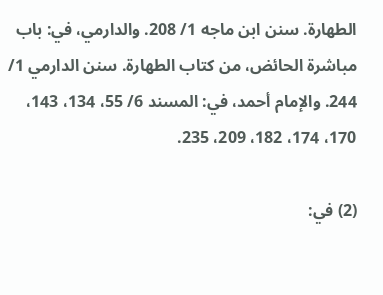الطهارة. سنن ابن ماجه 1/ 208. والدارمي، في: باب مباشرة الحائض، من كتاب الطهارة. سنن الدارمي 1/ 244. والإمام أحمد، في: المسند 6/ 55، 134، 143، 170، 174، 182، 209، 235.

(2) في: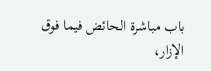باب مباشرة الحائض فيما فوق الإزار،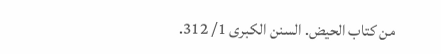من كتاب الحيض. السنن الكبرى 1/ 312.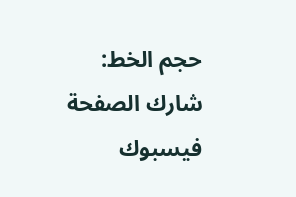حجم الخط:
شارك الصفحة
فيسبوك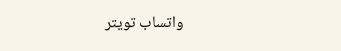واتساب تويتر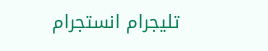تليجرام انستجرام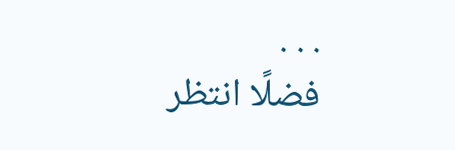. . .
فضلًا انتظر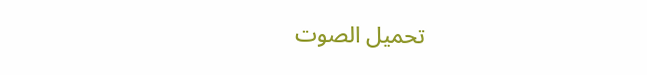تحميل الصوت